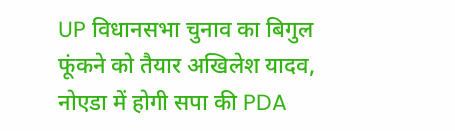UP विधानसभा चुनाव का बिगुल फूंकने को तैयार अखिलेश यादव, नोएडा में होगी सपा की PDA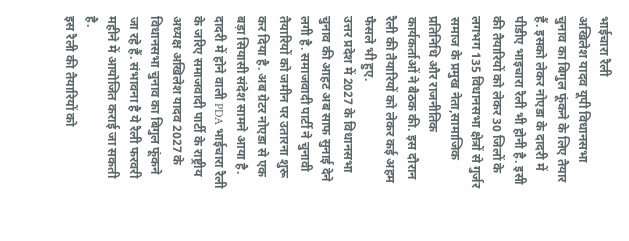भाईचारा रैली
अखिलेश यादव यूपी विधानसभा चुनाव का बिगुल फूंकने के लिए तैयार हैं. इसको लेकर नोएडा के दादरी में पीडीए भाइचारा रैली भी होनी है. इसी की तैयारियों को लेकर 30 जिलों के लगभग 135 विधानसभा क्षेत्रों से गुर्जर समाज के प्रमुख नेता,सामाजिक प्रतिनिधि और राजनीतिक कार्यकर्ताओं ने बैठक की. इस दौरान रैली की तैयारियों को लेकर कई अहम फैसले भी हुए.
उत्तर प्रदेश में 2027 के विधानसभा चुनाव की आहट अब साफ सुनाई देने लगी है. समाजवादी पार्टी ने चुनावी तैयारियों को जमीन पर उतारना शुरू कर दिया है. अब ग्रेटर नोएडा से एक बड़ा सियासी संदेश सामने आया है. दादरी में होने वाली PDA भाईचारा रैली के जरिए समाजवादी पार्टी के राष्ट्रीय अध्यक्ष अखिलेश यादव 2027 के विधानसभा चुनाव का बिगुल फूंकने जा रहे हैं. संभावना है ये रैली फरवरी महीने में आयोजित कराई जा सकती है.
इस रैली की तैयारियों को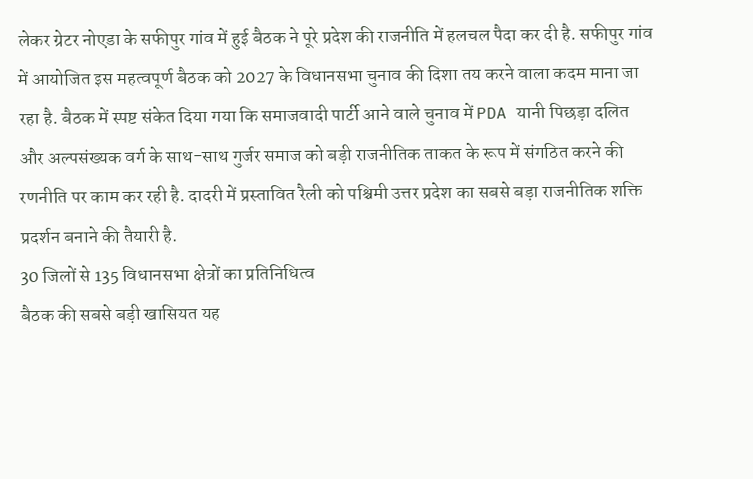लेकर ग्रेटर नोएडा के सफीपुर गांव में हुई बैठक ने पूरे प्रदेश की राजनीति में हलचल पैदा कर दी है. सफीपुर गांव में आयोजित इस महत्वपूर्ण बैठक को 2027 के विधानसभा चुनाव की दिशा तय करने वाला कदम माना जा रहा है. बैठक में स्पष्ट संकेत दिया गया कि समाजवादी पार्टी आने वाले चुनाव में PDA यानी पिछड़ा दलित और अल्पसंख्यक वर्ग के साथ-साथ गुर्जर समाज को बड़ी राजनीतिक ताकत के रूप में संगठित करने की रणनीति पर काम कर रही है. दादरी में प्रस्तावित रैली को पश्चिमी उत्तर प्रदेश का सबसे बड़ा राजनीतिक शक्ति प्रदर्शन बनाने की तैयारी है.
30 जिलों से 135 विधानसभा क्षेत्रों का प्रतिनिधित्व
बैठक की सबसे बड़ी खासियत यह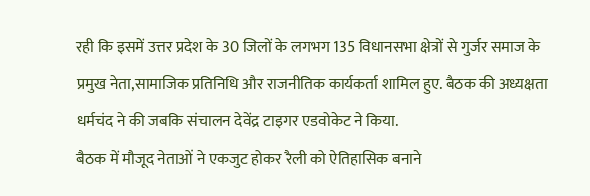रही कि इसमें उत्तर प्रदेश के 30 जिलों के लगभग 135 विधानसभा क्षेत्रों से गुर्जर समाज के प्रमुख नेता,सामाजिक प्रतिनिधि और राजनीतिक कार्यकर्ता शामिल हुए. बैठक की अध्यक्षता धर्मचंद ने की जबकि संचालन देवेंद्र टाइगर एडवोकेट ने किया.
बैठक में मौजूद नेताओं ने एकजुट होकर रैली को ऐतिहासिक बनाने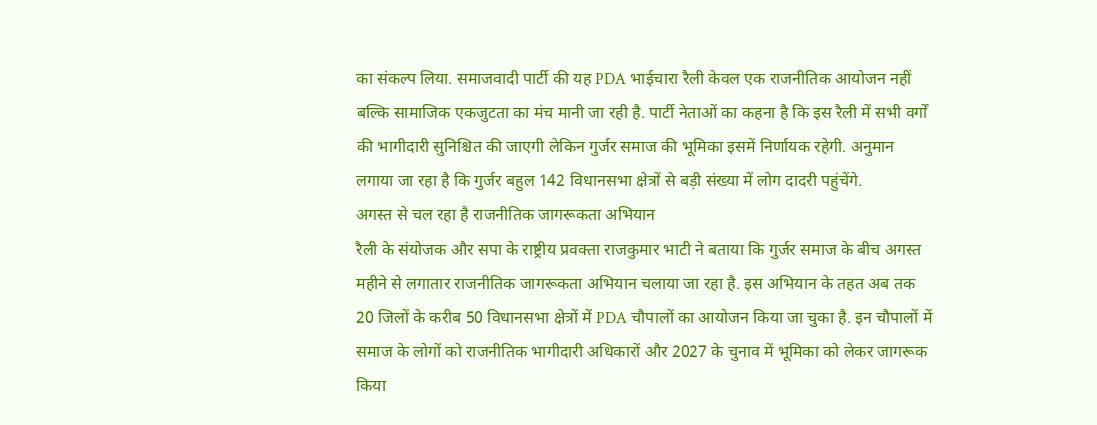का संकल्प लिया. समाजवादी पार्टी की यह PDA भाईचारा रैली केवल एक राजनीतिक आयोजन नहीं बल्कि सामाजिक एकजुटता का मंच मानी जा रही है. पार्टी नेताओं का कहना है कि इस रैली में सभी वर्गों की भागीदारी सुनिश्चित की जाएगी लेकिन गुर्जर समाज की भूमिका इसमें निर्णायक रहेगी. अनुमान लगाया जा रहा है कि गुर्जर बहुल 142 विधानसभा क्षेत्रों से बड़ी संख्या में लोग दादरी पहुंचेंगे.
अगस्त से चल रहा है राजनीतिक जागरूकता अभियान
रैली के संयोजक और सपा के राष्ट्रीय प्रवक्ता राजकुमार भाटी ने बताया कि गुर्जर समाज के बीच अगस्त महीने से लगातार राजनीतिक जागरूकता अभियान चलाया जा रहा है. इस अभियान के तहत अब तक 20 जिलों के करीब 50 विधानसभा क्षेत्रों में PDA चौपालों का आयोजन किया जा चुका है. इन चौपालों में समाज के लोगों को राजनीतिक भागीदारी अधिकारों और 2027 के चुनाव में भूमिका को लेकर जागरूक किया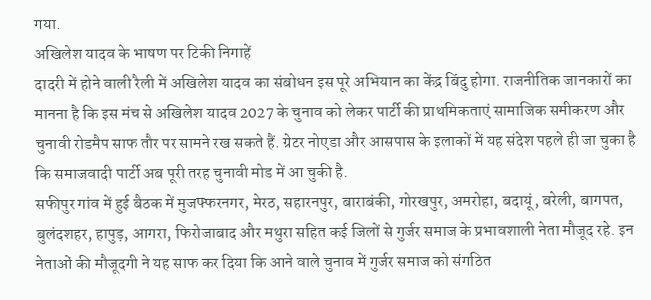गया.
अखिलेश यादव के भाषण पर टिकी निगाहें
दादरी में होने वाली रैली में अखिलेश यादव का संबोधन इस पूरे अभियान का केंद्र बिंदु होगा. राजनीतिक जानकारों का मानना है कि इस मंच से अखिलेश यादव 2027 के चुनाव को लेकर पार्टी की प्राथमिकताएं सामाजिक समीकरण और चुनावी रोडमैप साफ तौर पर सामने रख सकते हैं. ग्रेटर नोएडा और आसपास के इलाकों में यह संदेश पहले ही जा चुका है कि समाजवादी पार्टी अब पूरी तरह चुनावी मोड में आ चुकी है.
सफीपुर गांव में हुई बैठक में मुजफ्फरनगर, मेरठ, सहारनपुर, बाराबंकी, गोरखपुर, अमरोहा, बदायूं, बरेली, बागपत, बुलंदशहर, हापुड़, आगरा, फिरोजाबाद और मथुरा सहित कई जिलों से गुर्जर समाज के प्रभावशाली नेता मौजूद रहे. इन नेताओं की मौजूदगी ने यह साफ कर दिया कि आने वाले चुनाव में गुर्जर समाज को संगठित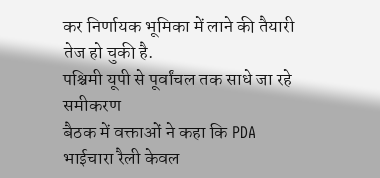कर निर्णायक भूमिका में लाने की तैयारी तेज हो चुकी है.
पश्चिमी यूपी से पूर्वांचल तक साधे जा रहे समीकरण
बैठक में वक्ताओं ने कहा कि PDA भाईचारा रैली केवल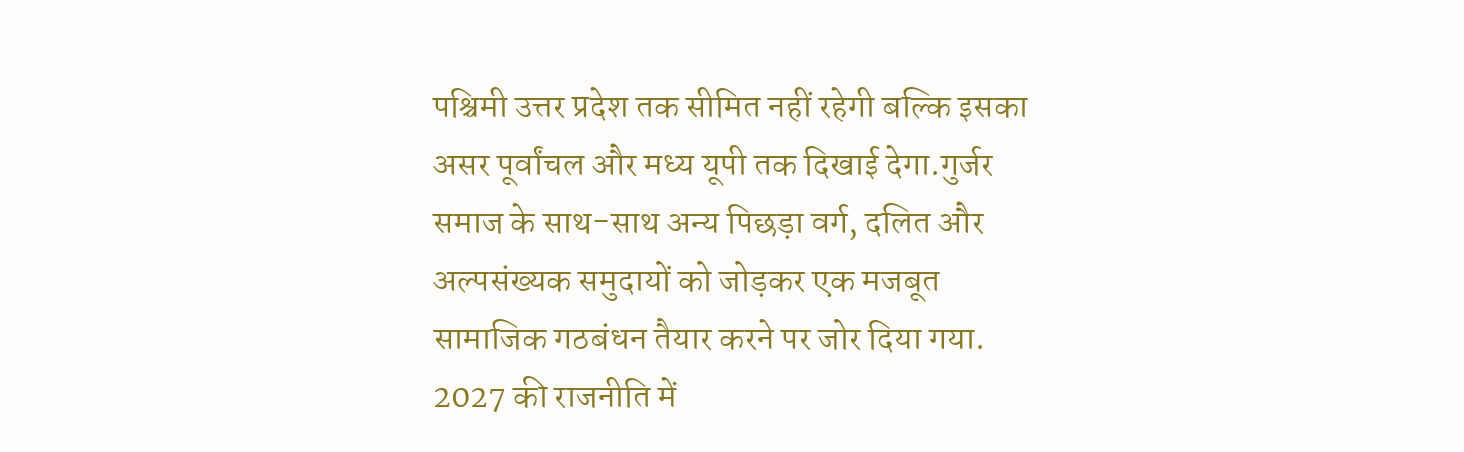पश्चिमी उत्तर प्रदेश तक सीमित नहीं रहेगी बल्कि इसका असर पूर्वांचल और मध्य यूपी तक दिखाई देगा.गुर्जर समाज के साथ-साथ अन्य पिछड़ा वर्ग, दलित और अल्पसंख्यक समुदायों को जोड़कर एक मजबूत सामाजिक गठबंधन तैयार करने पर जोर दिया गया.
2027 की राजनीति में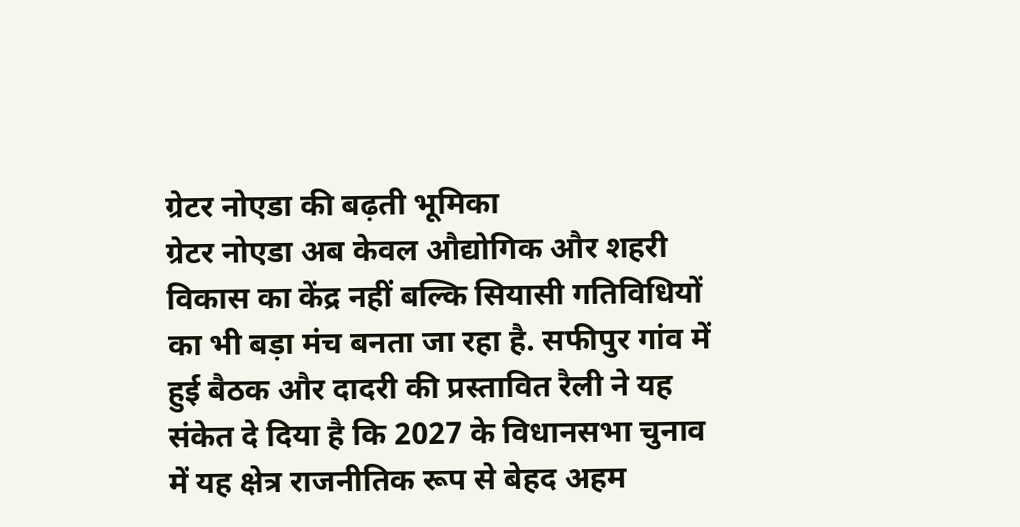ग्रेटर नोएडा की बढ़ती भूमिका
ग्रेटर नोएडा अब केवल औद्योगिक और शहरी विकास का केंद्र नहीं बल्कि सियासी गतिविधियों का भी बड़ा मंच बनता जा रहा है. सफीपुर गांव में हुई बैठक और दादरी की प्रस्तावित रैली ने यह संकेत दे दिया है कि 2027 के विधानसभा चुनाव में यह क्षेत्र राजनीतिक रूप से बेहद अहम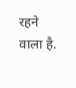रहने वाला है.